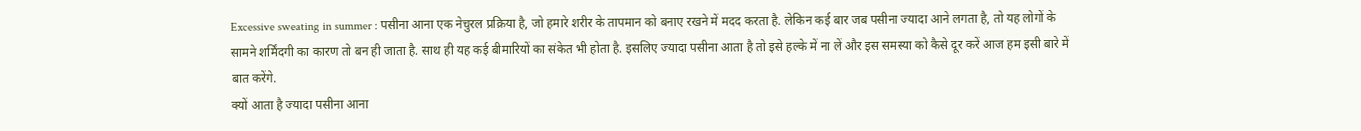Excessive sweating in summer : पसीना आना एक नेचुरल प्रक्रिया है, जो हमारे शरीर के तापमान को बनाए रखने में मदद करता है. लेकिन कई बार जब पसीना ज्यादा आने लगता है, तो यह लोगों के सामने शर्मिंदगी का कारण तो बन ही जाता है. साथ ही यह कई बीमारियों का संकेत भी होता है. इसलिए ज्यादा पसीना आता है तो इसे हल्के में ना लें और इस समस्या को कैसे दूर करें आज हम इसी बारे में बात करेंगे.
क्यों आता है ज्यादा पसीना आना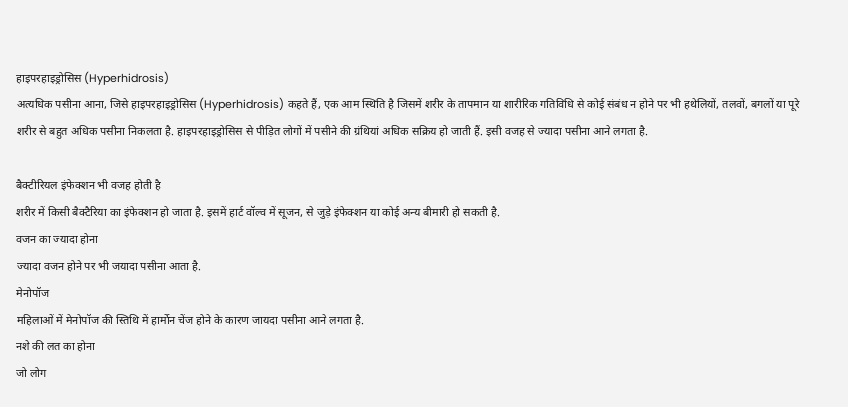हाइपरहाइड्रोसिस (Hyperhidrosis)
अत्यधिक पसीना आना, जिसे हाइपरहाइड्रोसिस (Hyperhidrosis) कहते हैं, एक आम स्थिति है जिसमें शरीर के तापमान या शारीरिक गतिविधि से कोई संबंध न होने पर भी हथेलियों, तलवों, बगलों या पूरे शरीर से बहुत अधिक पसीना निकलता है. हाइपरहाइड्रोसिस से पीड़ित लोगों में पसीने की ग्रंथियां अधिक सक्रिय हो जाती हैं. इसी वजह से ज्यादा पसीना आने लगता है.

बैक्टीरियल इंफेक्शन भी वजह होती है
शरीर में किसी बैक्टैरिया का इंफेक्शन हो जाता है. इसमें हार्ट वॉल्व में सूजन, से जुड़े इंफेक्शन या कोई अन्य बीमारी हो सकती है.
वजन का ज्यादा होना
ज्यादा वजन होने पर भी जयादा पसीना आता है.
मेनोपॉज
महिलाओं में मेनोपॉज की स्तिथि में हार्मोन चेंज होने के कारण जायदा पसीना आने लगता है.
नशे की लत का होना
जो लोग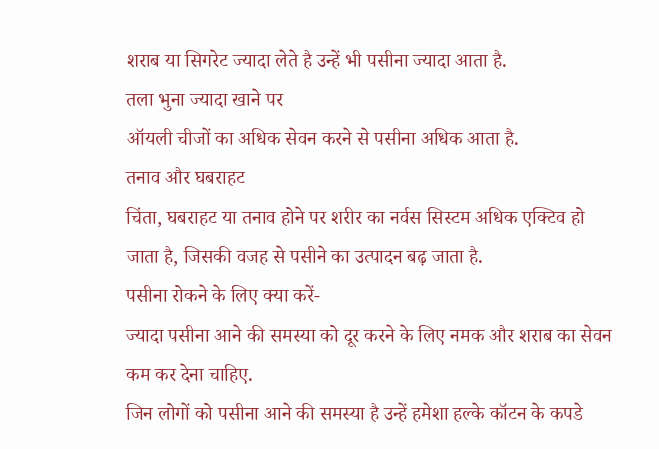शराब या सिगरेट ज्यादा लेते है उन्हें भी पसीना ज्यादा आता है.
तला भुना ज्यादा खाने पर
ऑयली चीजों का अधिक सेवन करने से पसीना अधिक आता है.
तनाव और घबराहट
चिंता, घबराहट या तनाव होने पर शरीर का नर्वस सिस्टम अधिक एक्टिव हो जाता है, जिसकी वजह से पसीने का उत्पादन बढ़ जाता है.
पसीना रोकने के लिए क्या करें-
ज्यादा पसीना आने की समस्या को दूर करने के लिए नमक और शराब का सेवन कम कर देना चाहिए.
जिन लोगों को पसीना आने की समस्या है उन्हें हमेशा हल्के कॉटन के कपडे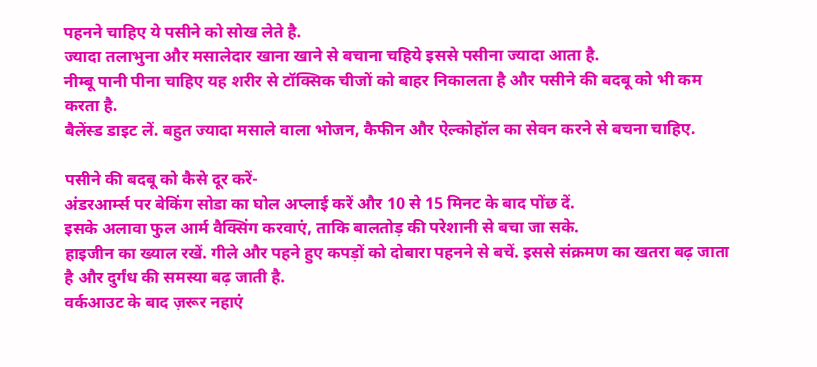पहनने चाहिए ये पसीने को सोख लेते है.
ज्यादा तलाभुना और मसालेदार खाना खाने से बचाना चहिये इससे पसीना ज्यादा आता है.
नीम्बू पानी पीना चाहिए यह शरीर से टॉक्सिक चीजों को बाहर निकालता है और पसीने की बदबू को भी कम करता है.
बैलेंस्ड डाइट लें. बहुत ज्यादा मसाले वाला भोजन, कैफीन और ऐल्कोहॉल का सेवन करने से बचना चाहिए.

पसीने की बदबू को कैसे दूर करें-
अंडरआर्म्स पर बेकिंग सोडा का घोल अप्लाई करें और 10 से 15 मिनट के बाद पोंछ दें.
इसके अलावा फुल आर्म वैक्सिंग करवाएं, ताकि बालतोड़ की परेशानी से बचा जा सके.
हाइजीन का ख्याल रखें. गीले और पहने हुए कपड़ों को दोबारा पहनने से बचें. इससे संक्रमण का खतरा बढ़ जाता है और दुर्गंध की समस्या बढ़ जाती है.
वर्कआउट के बाद ज़रूर नहाएं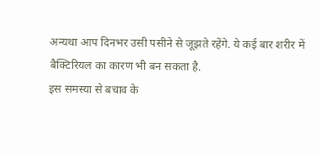अन्यथा आप दिनभर उसी पसीने से जूझते रहेंगे. ये कई बार शरीर में बैक्टिरियल का कारण भी बन सकता है.
इस समस्या से बचाव के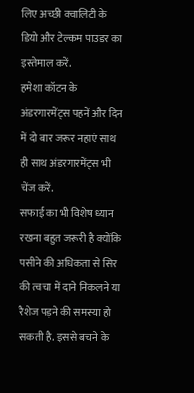लिए अच्छी क्वालिटी के डियो और टेल्कम पाउडर का इस्तेमाल करें.
हमेशा कॉटन के अंडरगारमेंट्स पहनें और दिन में दो बार जरूर नहाएं साथ ही साथ अंडरगारमेंट्स भी चेंज करें.
सफाई का भी विशेष ध्यान रखना बहुत जरूरी है क्योंकि पसीने की अधिकता से सिर की त्वचा में दाने निकलने या रैशेज पड़ने की समस्या हो सकती है. इससे बचने के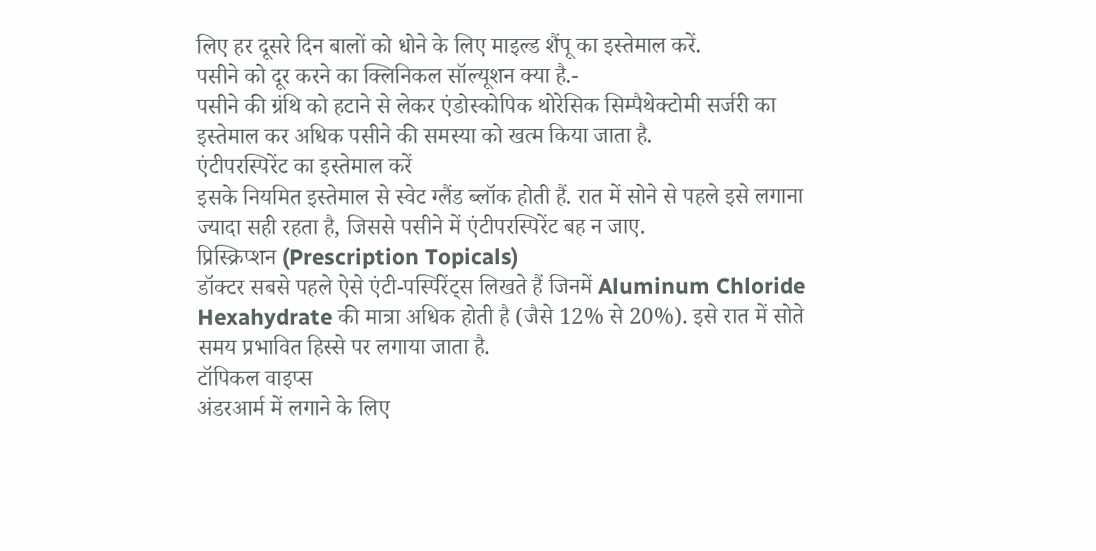लिए हर दूसरे दिन बालों को धोने के लिए माइल्ड शैंपू का इस्तेमाल करें.
पसीने को दूर करने का क्लिनिकल सॉल्यूशन क्या है.-
पसीने की ग्रंथि को हटाने से लेकर एंडोस्कोपिक थोरेसिक सिम्पैथेक्टोमी सर्जरी का इस्तेमाल कर अधिक पसीने की समस्या को खत्म किया जाता है.
एंटीपरस्पिरेंट का इस्तेमाल करें
इसके नियमित इस्तेमाल से स्वेट ग्लैंड ब्लॉक होती हैं. रात में सोने से पहले इसे लगाना ज्यादा सही रहता है, जिससे पसीने में एंटीपरस्पिरेंट बह न जाए.
प्रिस्क्रिप्शन (Prescription Topicals)
डॉक्टर सबसे पहले ऐसे एंटी-पर्स्पिरेंट्स लिखते हैं जिनमें Aluminum Chloride Hexahydrate की मात्रा अधिक होती है (जैसे 12% से 20%). इसे रात में सोते समय प्रभावित हिस्से पर लगाया जाता है.
टॉपिकल वाइप्स
अंडरआर्म में लगाने के लिए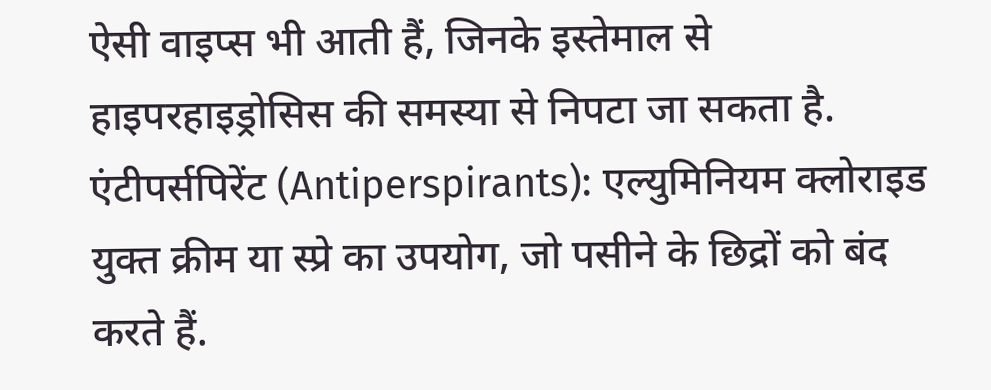ऐसी वाइप्स भी आती हैं, जिनके इस्तेमाल से हाइपरहाइड्रोसिस की समस्या से निपटा जा सकता है.
एंटीपर्सपिरेंट (Antiperspirants): एल्युमिनियम क्लोराइड युक्त क्रीम या स्प्रे का उपयोग, जो पसीने के छिद्रों को बंद करते हैं.